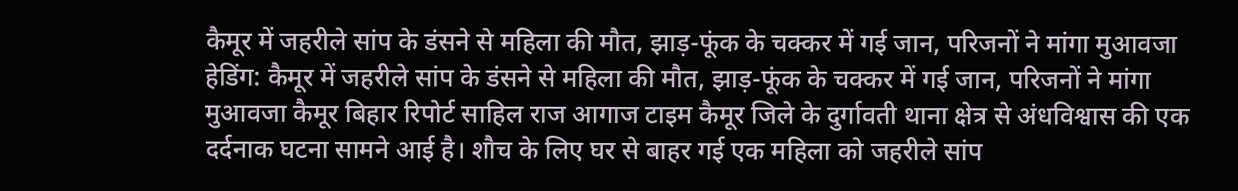कैमूर में जहरीले सांप के डंसने से महिला की मौत, झाड़-फूंक के चक्कर में गई जान, परिजनों ने मांगा मुआवजा हेडिंग: कैमूर में जहरीले सांप के डंसने से महिला की मौत, झाड़-फूंक के चक्कर में गई जान, परिजनों ने मांगा मुआवजा कैमूर बिहार रिपोर्ट साहिल राज आगाज टाइम कैमूर जिले के दुर्गावती थाना क्षेत्र से अंधविश्वास की एक दर्दनाक घटना सामने आई है। शौच के लिए घर से बाहर गई एक महिला को जहरीले सांप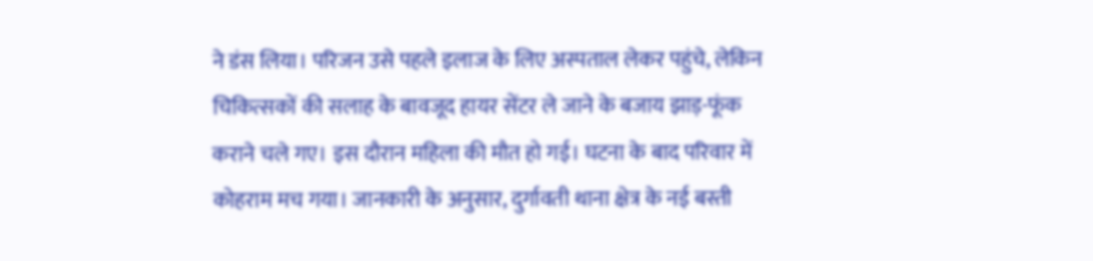ने डंस लिया। परिजन उसे पहले इलाज के लिए अस्पताल लेकर पहुंचे, लेकिन चिकित्सकों की सलाह के बावजूद हायर सेंटर ले जाने के बजाय झाड़-फूंक कराने चले गए। इस दौरान महिला की मौत हो गई। घटना के बाद परिवार में कोहराम मच गया। जानकारी के अनुसार, दुर्गावती थाना क्षेत्र के नई बस्ती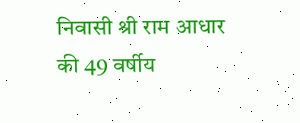निवासी श्री राम आधार की 49 वर्षीय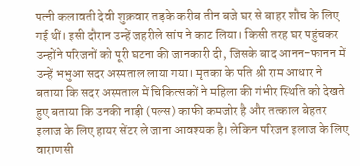पत्नी कलावती देवी शुक्रवार तड़के करीब तीन बजे घर से बाहर शौच के लिए गई थीं। इसी दौरान उन्हें जहरीले सांप ने काट लिया। किसी तरह घर पहुंचकर उन्होंने परिजनों को पूरी घटना की जानकारी दी, जिसके बाद आनन-फानन में उन्हें भभुआ सदर अस्पताल लाया गया। मृतका के पति श्री राम आधार ने बताया कि सदर अस्पताल में चिकित्सकों ने महिला की गंभीर स्थिति को देखते हुए बताया कि उनकी नाड़ी (पल्स) काफी कमजोर है और तत्काल बेहतर इलाज के लिए हायर सेंटर ले जाना आवश्यक है। लेकिन परिजन इलाज के लिए वाराणसी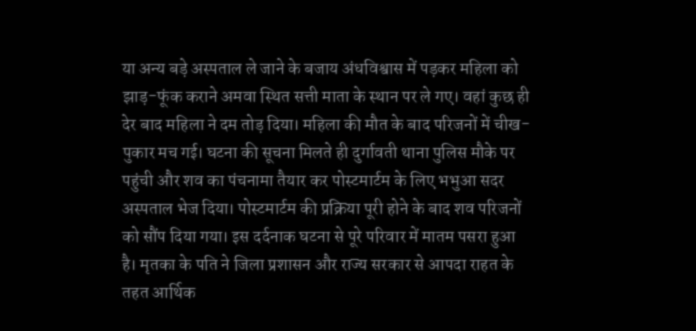या अन्य बड़े अस्पताल ले जाने के बजाय अंधविश्वास में पड़कर महिला को झाड़-फूंक कराने अमवा स्थित सत्ती माता के स्थान पर ले गए। वहां कुछ ही देर बाद महिला ने दम तोड़ दिया। महिला की मौत के बाद परिजनों में चीख-पुकार मच गई। घटना की सूचना मिलते ही दुर्गावती थाना पुलिस मौके पर पहुंची और शव का पंचनामा तैयार कर पोस्टमार्टम के लिए भभुआ सदर अस्पताल भेज दिया। पोस्टमार्टम की प्रक्रिया पूरी होने के बाद शव परिजनों को सौंप दिया गया। इस दर्दनाक घटना से पूरे परिवार में मातम पसरा हुआ है। मृतका के पति ने जिला प्रशासन और राज्य सरकार से आपदा राहत के तहत आर्थिक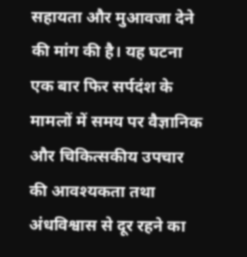सहायता और मुआवजा देने की मांग की है। यह घटना एक बार फिर सर्पदंश के मामलों में समय पर वैज्ञानिक और चिकित्सकीय उपचार की आवश्यकता तथा अंधविश्वास से दूर रहने का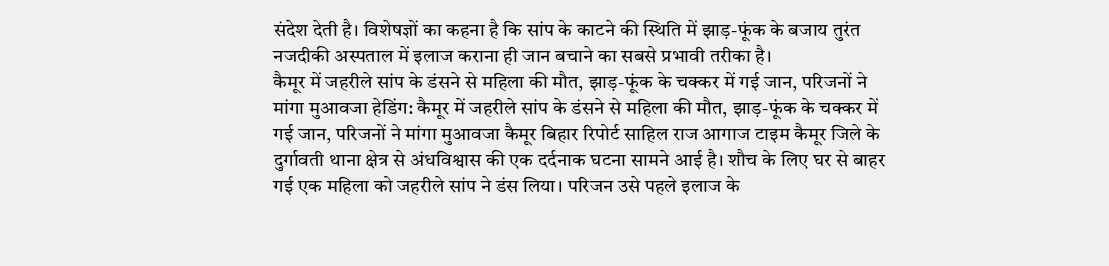संदेश देती है। विशेषज्ञों का कहना है कि सांप के काटने की स्थिति में झाड़-फूंक के बजाय तुरंत नजदीकी अस्पताल में इलाज कराना ही जान बचाने का सबसे प्रभावी तरीका है।
कैमूर में जहरीले सांप के डंसने से महिला की मौत, झाड़-फूंक के चक्कर में गई जान, परिजनों ने मांगा मुआवजा हेडिंग: कैमूर में जहरीले सांप के डंसने से महिला की मौत, झाड़-फूंक के चक्कर में गई जान, परिजनों ने मांगा मुआवजा कैमूर बिहार रिपोर्ट साहिल राज आगाज टाइम कैमूर जिले के दुर्गावती थाना क्षेत्र से अंधविश्वास की एक दर्दनाक घटना सामने आई है। शौच के लिए घर से बाहर गई एक महिला को जहरीले सांप ने डंस लिया। परिजन उसे पहले इलाज के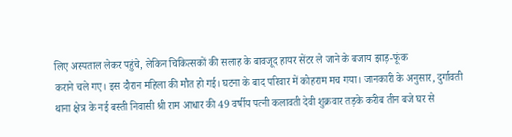लिए अस्पताल लेकर पहुंचे, लेकिन चिकित्सकों की सलाह के बावजूद हायर सेंटर ले जाने के बजाय झाड़-फूंक
कराने चले गए। इस दौरान महिला की मौत हो गई। घटना के बाद परिवार में कोहराम मच गया। जानकारी के अनुसार, दुर्गावती थाना क्षेत्र के नई बस्ती निवासी श्री राम आधार की 49 वर्षीय पत्नी कलावती देवी शुक्रवार तड़के करीब तीन बजे घर से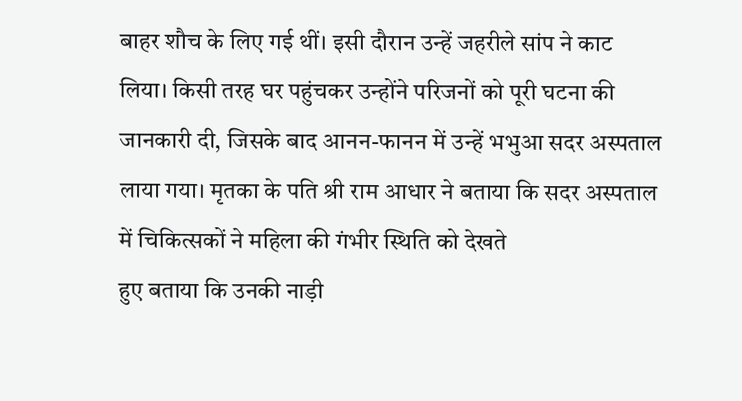बाहर शौच के लिए गई थीं। इसी दौरान उन्हें जहरीले सांप ने काट लिया। किसी तरह घर पहुंचकर उन्होंने परिजनों को पूरी घटना की जानकारी दी, जिसके बाद आनन-फानन में उन्हें भभुआ सदर अस्पताल लाया गया। मृतका के पति श्री राम आधार ने बताया कि सदर अस्पताल में चिकित्सकों ने महिला की गंभीर स्थिति को देखते
हुए बताया कि उनकी नाड़ी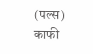(पल्स) काफी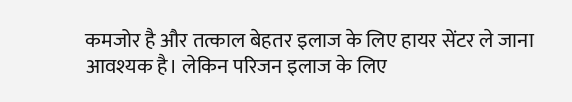कमजोर है और तत्काल बेहतर इलाज के लिए हायर सेंटर ले जाना आवश्यक है। लेकिन परिजन इलाज के लिए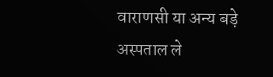वाराणसी या अन्य बड़े अस्पताल ले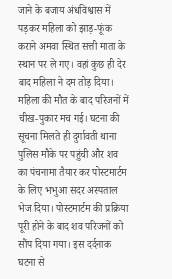जाने के बजाय अंधविश्वास में पड़कर महिला को झाड़-फूंक कराने अमवा स्थित सत्ती माता के स्थान पर ले गए। वहां कुछ ही देर बाद महिला ने दम तोड़ दिया। महिला की मौत के बाद परिजनों में चीख-पुकार मच गई। घटना की सूचना मिलते ही दुर्गावती थाना पुलिस मौके पर पहुंची और शव का पंचनामा तैयार कर पोस्टमार्टम के लिए भभुआ सदर अस्पताल भेज दिया। पोस्टमार्टम की प्रक्रिया
पूरी होने के बाद शव परिजनों को सौंप दिया गया। इस दर्दनाक घटना से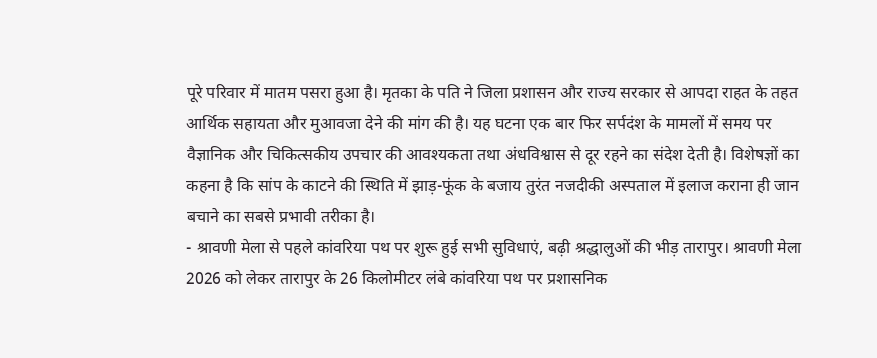पूरे परिवार में मातम पसरा हुआ है। मृतका के पति ने जिला प्रशासन और राज्य सरकार से आपदा राहत के तहत आर्थिक सहायता और मुआवजा देने की मांग की है। यह घटना एक बार फिर सर्पदंश के मामलों में समय पर वैज्ञानिक और चिकित्सकीय उपचार की आवश्यकता तथा अंधविश्वास से दूर रहने का संदेश देती है। विशेषज्ञों का कहना है कि सांप के काटने की स्थिति में झाड़-फूंक के बजाय तुरंत नजदीकी अस्पताल में इलाज कराना ही जान बचाने का सबसे प्रभावी तरीका है।
- श्रावणी मेला से पहले कांवरिया पथ पर शुरू हुई सभी सुविधाएं, बढ़ी श्रद्धालुओं की भीड़ तारापुर। श्रावणी मेला 2026 को लेकर तारापुर के 26 किलोमीटर लंबे कांवरिया पथ पर प्रशासनिक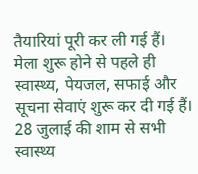तैयारियां पूरी कर ली गई हैं। मेला शुरू होने से पहले ही स्वास्थ्य, पेयजल, सफाई और सूचना सेवाएं शुरू कर दी गई हैं। 28 जुलाई की शाम से सभी स्वास्थ्य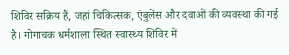शिविर सक्रिय हैं, जहां चिकित्सक, एंबुलेंस और दवाओं की व्यवस्था की गई है। गोगाचक धर्मशाला स्थित स्वास्थ्य शिविर में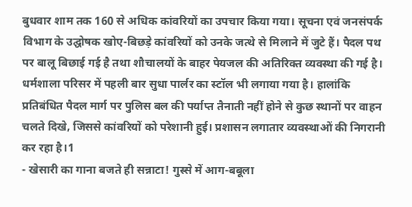बुधवार शाम तक 160 से अधिक कांवरियों का उपचार किया गया। सूचना एवं जनसंपर्क विभाग के उद्घोषक खोए-बिछड़े कांवरियों को उनके जत्थे से मिलाने में जुटे हैं। पैदल पथ पर बालू बिछाई गई है तथा शौचालयों के बाहर पेयजल की अतिरिक्त व्यवस्था की गई है। धर्मशाला परिसर में पहली बार सुधा पार्लर का स्टॉल भी लगाया गया है। हालांकि प्रतिबंधित पैदल मार्ग पर पुलिस बल की पर्याप्त तैनाती नहीं होने से कुछ स्थानों पर वाहन चलते दिखे, जिससे कांवरियों को परेशानी हुई। प्रशासन लगातार व्यवस्थाओं की निगरानी कर रहा है।1
- खेसारी का गाना बजते ही सन्नाटा! गुस्से में आग-बबूला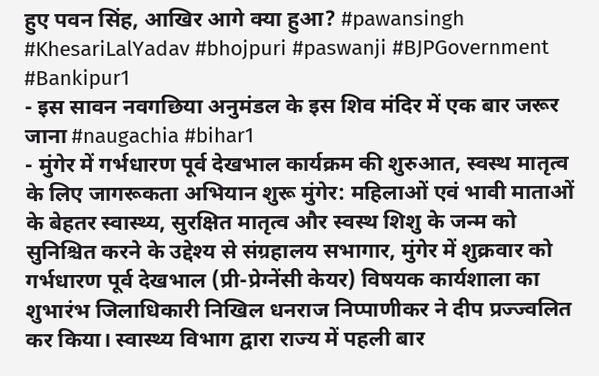हुए पवन सिंह, आखिर आगे क्या हुआ? #pawansingh #KhesariLalYadav #bhojpuri #paswanji #BJPGovernment #Bankipur1
- इस सावन नवगछिया अनुमंडल के इस शिव मंदिर में एक बार जरूर जाना #naugachia #bihar1
- मुंगेर में गर्भधारण पूर्व देखभाल कार्यक्रम की शुरुआत, स्वस्थ मातृत्व के लिए जागरूकता अभियान शुरू मुंगेर: महिलाओं एवं भावी माताओं के बेहतर स्वास्थ्य, सुरक्षित मातृत्व और स्वस्थ शिशु के जन्म को सुनिश्चित करने के उद्देश्य से संग्रहालय सभागार, मुंगेर में शुक्रवार को गर्भधारण पूर्व देखभाल (प्री-प्रेग्नेंसी केयर) विषयक कार्यशाला का शुभारंभ जिलाधिकारी निखिल धनराज निप्पाणीकर ने दीप प्रज्ज्वलित कर किया। स्वास्थ्य विभाग द्वारा राज्य में पहली बार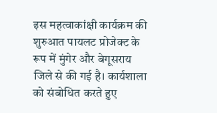इस महत्वाकांक्षी कार्यक्रम की शुरुआत पायलट प्रोजेक्ट के रूप में मुंगेर और बेगूसराय जिले से की गई है। कार्यशाला को संबोधित करते हुए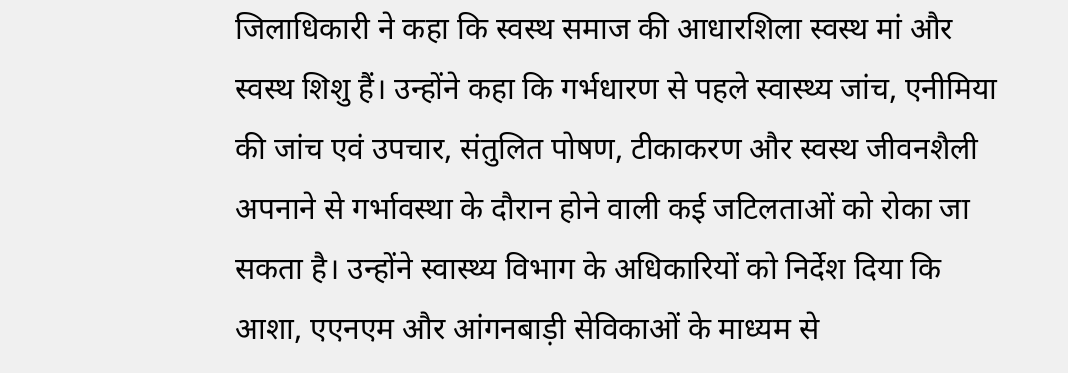जिलाधिकारी ने कहा कि स्वस्थ समाज की आधारशिला स्वस्थ मां और स्वस्थ शिशु हैं। उन्होंने कहा कि गर्भधारण से पहले स्वास्थ्य जांच, एनीमिया की जांच एवं उपचार, संतुलित पोषण, टीकाकरण और स्वस्थ जीवनशैली अपनाने से गर्भावस्था के दौरान होने वाली कई जटिलताओं को रोका जा सकता है। उन्होंने स्वास्थ्य विभाग के अधिकारियों को निर्देश दिया कि आशा, एएनएम और आंगनबाड़ी सेविकाओं के माध्यम से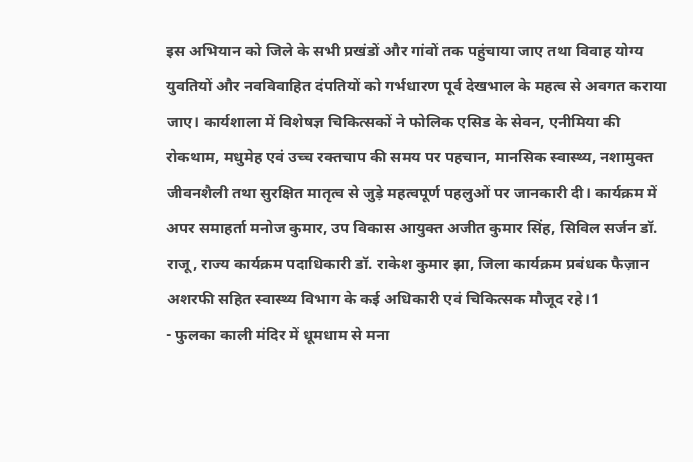इस अभियान को जिले के सभी प्रखंडों और गांवों तक पहुंचाया जाए तथा विवाह योग्य युवतियों और नवविवाहित दंपतियों को गर्भधारण पूर्व देखभाल के महत्व से अवगत कराया जाए। कार्यशाला में विशेषज्ञ चिकित्सकों ने फोलिक एसिड के सेवन, एनीमिया की रोकथाम, मधुमेह एवं उच्च रक्तचाप की समय पर पहचान, मानसिक स्वास्थ्य, नशामुक्त जीवनशैली तथा सुरक्षित मातृत्व से जुड़े महत्वपूर्ण पहलुओं पर जानकारी दी। कार्यक्रम में अपर समाहर्ता मनोज कुमार, उप विकास आयुक्त अजीत कुमार सिंह, सिविल सर्जन डॉ. राजू, राज्य कार्यक्रम पदाधिकारी डॉ. राकेश कुमार झा, जिला कार्यक्रम प्रबंधक फैज़ान अशरफी सहित स्वास्थ्य विभाग के कई अधिकारी एवं चिकित्सक मौजूद रहे।1
- फुलका काली मंदिर में धूमधाम से मना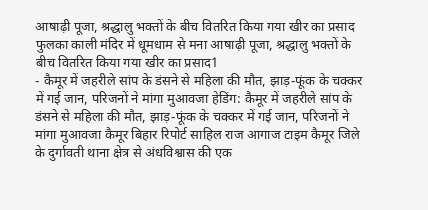आषाढ़ी पूजा, श्रद्धालु भक्तों के बीच वितरित किया गया खीर का प्रसाद फुलका काली मंदिर में धूमधाम से मना आषाढ़ी पूजा, श्रद्धालु भक्तों के बीच वितरित किया गया खीर का प्रसाद1
- कैमूर में जहरीले सांप के डंसने से महिला की मौत, झाड़-फूंक के चक्कर में गई जान, परिजनों ने मांगा मुआवजा हेडिंग: कैमूर में जहरीले सांप के डंसने से महिला की मौत, झाड़-फूंक के चक्कर में गई जान, परिजनों ने मांगा मुआवजा कैमूर बिहार रिपोर्ट साहिल राज आगाज टाइम कैमूर जिले के दुर्गावती थाना क्षेत्र से अंधविश्वास की एक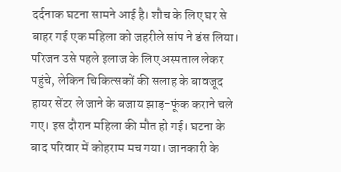दर्दनाक घटना सामने आई है। शौच के लिए घर से बाहर गई एक महिला को जहरीले सांप ने डंस लिया। परिजन उसे पहले इलाज के लिए अस्पताल लेकर पहुंचे, लेकिन चिकित्सकों की सलाह के बावजूद हायर सेंटर ले जाने के बजाय झाड़-फूंक कराने चले गए। इस दौरान महिला की मौत हो गई। घटना के बाद परिवार में कोहराम मच गया। जानकारी के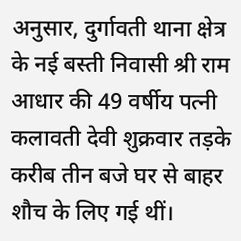अनुसार, दुर्गावती थाना क्षेत्र के नई बस्ती निवासी श्री राम आधार की 49 वर्षीय पत्नी कलावती देवी शुक्रवार तड़के करीब तीन बजे घर से बाहर शौच के लिए गई थीं।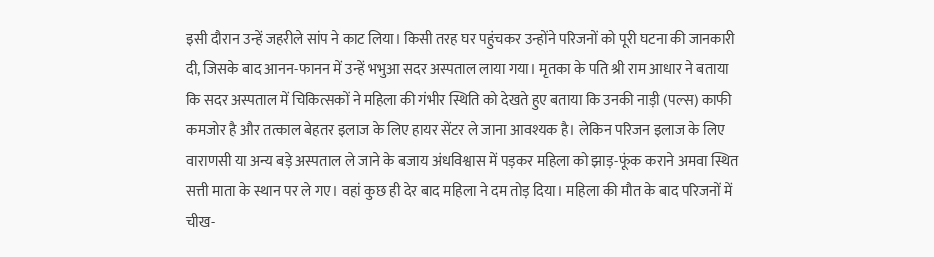इसी दौरान उन्हें जहरीले सांप ने काट लिया। किसी तरह घर पहुंचकर उन्होंने परिजनों को पूरी घटना की जानकारी दी, जिसके बाद आनन-फानन में उन्हें भभुआ सदर अस्पताल लाया गया। मृतका के पति श्री राम आधार ने बताया कि सदर अस्पताल में चिकित्सकों ने महिला की गंभीर स्थिति को देखते हुए बताया कि उनकी नाड़ी (पल्स) काफी कमजोर है और तत्काल बेहतर इलाज के लिए हायर सेंटर ले जाना आवश्यक है। लेकिन परिजन इलाज के लिए वाराणसी या अन्य बड़े अस्पताल ले जाने के बजाय अंधविश्वास में पड़कर महिला को झाड़-फूंक कराने अमवा स्थित सत्ती माता के स्थान पर ले गए। वहां कुछ ही देर बाद महिला ने दम तोड़ दिया। महिला की मौत के बाद परिजनों में चीख-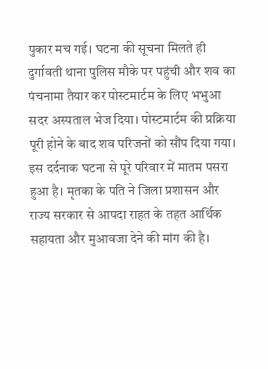पुकार मच गई। घटना की सूचना मिलते ही दुर्गावती थाना पुलिस मौके पर पहुंची और शव का पंचनामा तैयार कर पोस्टमार्टम के लिए भभुआ सदर अस्पताल भेज दिया। पोस्टमार्टम की प्रक्रिया पूरी होने के बाद शव परिजनों को सौंप दिया गया। इस दर्दनाक घटना से पूरे परिवार में मातम पसरा हुआ है। मृतका के पति ने जिला प्रशासन और राज्य सरकार से आपदा राहत के तहत आर्थिक सहायता और मुआवजा देने की मांग की है।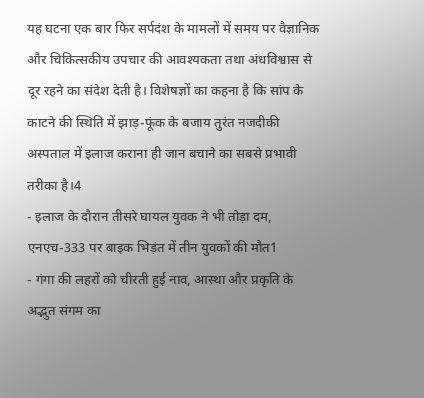यह घटना एक बार फिर सर्पदंश के मामलों में समय पर वैज्ञानिक और चिकित्सकीय उपचार की आवश्यकता तथा अंधविश्वास से दूर रहने का संदेश देती है। विशेषज्ञों का कहना है कि सांप के काटने की स्थिति में झाड़-फूंक के बजाय तुरंत नजदीकी अस्पताल में इलाज कराना ही जान बचाने का सबसे प्रभावी तरीका है।4
- इलाज के दौरान तीसरे घायल युवक ने भी तोड़ा दम, एनएच-333 पर बाइक भिड़ंत में तीन युवकों की मौत1
- गंगा की लहरों को चीरती हुई नाव, आस्था और प्रकृति के अद्भुत संगम का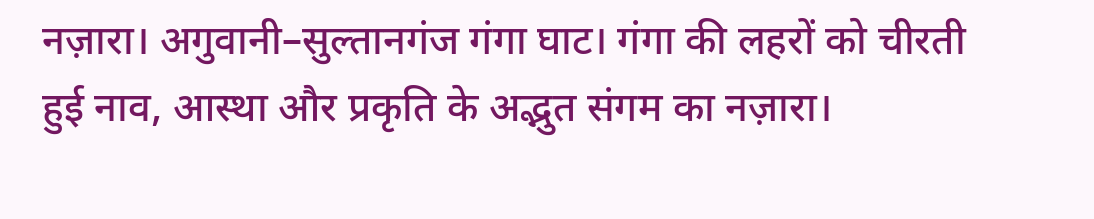नज़ारा। अगुवानी–सुल्तानगंज गंगा घाट। गंगा की लहरों को चीरती हुई नाव, आस्था और प्रकृति के अद्भुत संगम का नज़ारा।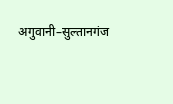अगुवानी–सुल्तानगंज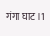गंगा घाट।1